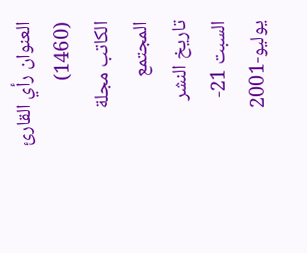العنوان رأي القارئ (1460)
الكاتب مجلة المجتمع
تاريخ النشر السبت 21-يوليو-2001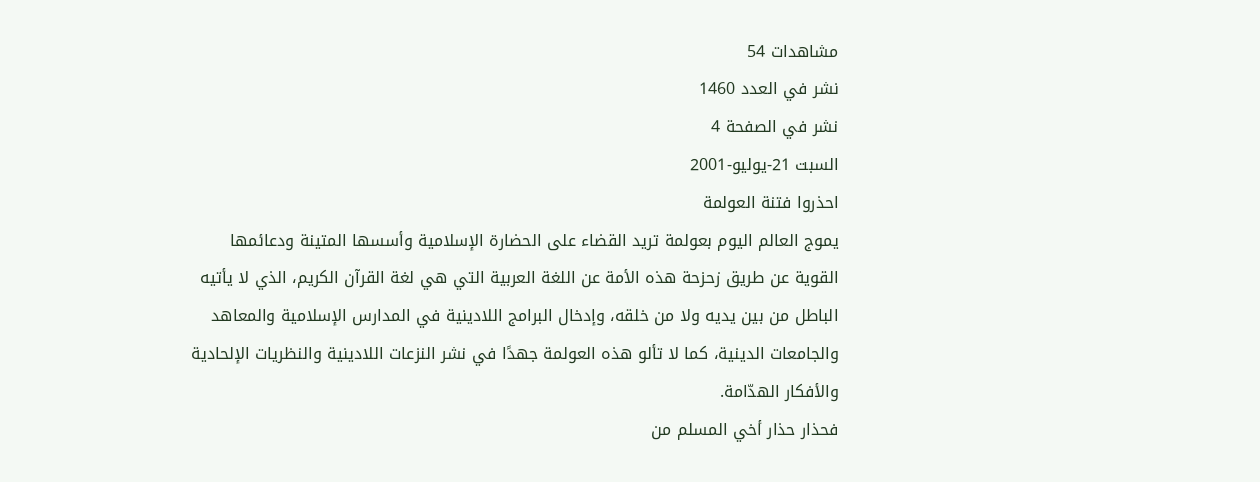مشاهدات 54
نشر في العدد 1460
نشر في الصفحة 4
السبت 21-يوليو-2001
احذروا فتنة العولمة
يموج العالم اليوم بعولمة تريد القضاء على الحضارة الإسلامية وأسسها المتينة ودعائمها القوية عن طريق زحزحة هذه الأمة عن اللغة العربية التي هي لغة القرآن الكريم، الذي لا يأتيه الباطل من بين يديه ولا من خلقه، وإدخال البرامج اللادينية في المدارس الإسلامية والمعاهد والجامعات الدينية، كما لا تألو هذه العولمة جهدًا في نشر النزعات اللادينية والنظريات الإلحادية والأفكار الهدّامة.
فحذار حذار أخي المسلم من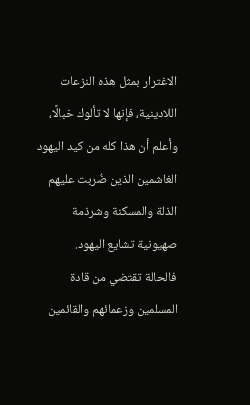الاغترار بمثل هذه النزعات اللادينية، فإنها لا تألوك خبالًا، وأعلم أن هذا كله من كيد اليهود الغاشمين الذين ضُربت عليهم الذلة والمسكنة وشرذمة صهيونية تشايع اليهود.
فالحالة تقتضي من قادة المسلمين وزعمائهم والقائمين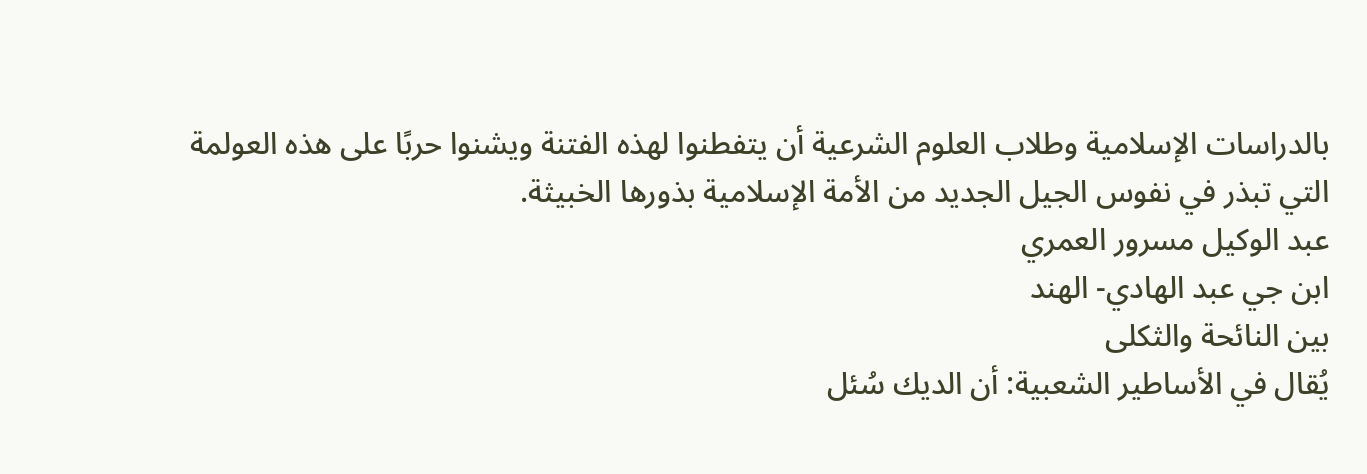بالدراسات الإسلامية وطلاب العلوم الشرعية أن يتفطنوا لهذه الفتنة ويشنوا حربًا على هذه العولمة التي تبذر في نفوس الجيل الجديد من الأمة الإسلامية بذورها الخبيثة.
عبد الوكيل مسرور العمري
ابن جي عبد الهادي- الهند
بين النائحة والثكلى
يُقال في الأساطير الشعبية: أن الديك سُئل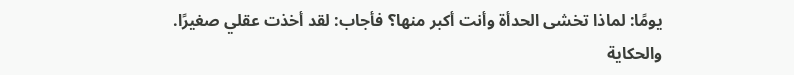يومًا: لماذا تخشى الحدأة وأنت أكبر منها؟ فأجاب: لقد أخذت عقلي صغيرًا.
والحكاية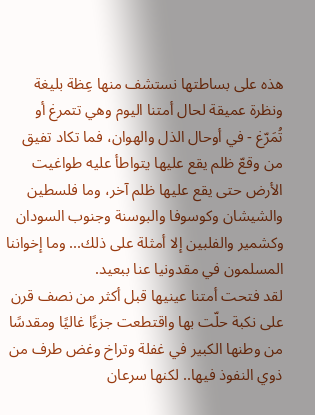هذه على بساطتها نستشف منها عِظة بليغة ونظرة عميقة لحال أمتنا اليوم وهي تتمرغ أو تُمَرّغ - في أوحال الذل والهوان، فما تكاد تفيق من وقعّ ظلم يقع عليها يتواطأ عليه طواغيت الأرض حتى يقع عليها ظلم آخر، وما فلسطين والشيشان وكوسوفا والبوسنة وجنوب السودان وكشمير والفلبين إلا أمثلة على ذلك... وما إخواننا المسلمون في مقدونيا عنا ببعيد.
لقد فتحت أمتنا عينيها قبل أكثر من نصف قرن على نكبة حلّت بها واقتطعت جزءًا غاليًا ومقدسًا من وطنها الكبير في غفلة وتراخ وغض طرف من ذوي النفوذ فيها.. لكنها سرعان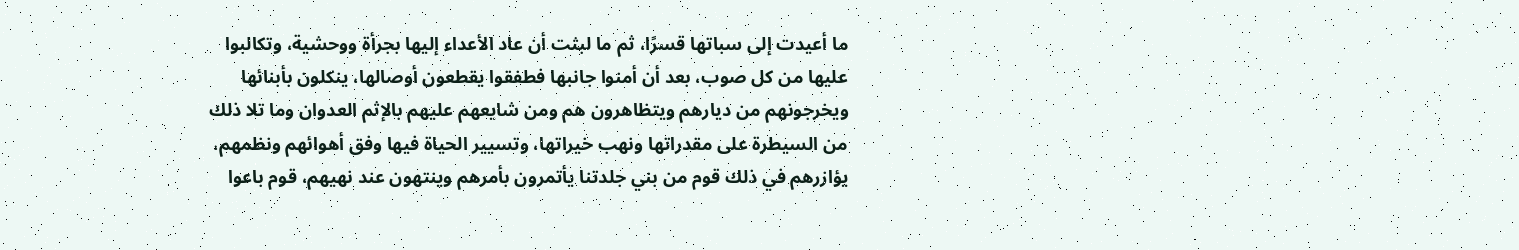ما أعيدت إلى سباتها قسرًا، ثم ما لبثت أن عاد الأعداء إليها بجرأة ووحشية، وتكالبوا عليها من كل صوب، بعد أن أمنوا جانبها فطفقوا يقطعون أوصالها، ينكلون بأبنائها ويخرجونهم من ديارهم ويتظاهرون هم ومن شايعهم عليهم بالإثم العدوان وما تلا ذلك من السيطرة على مقدراتها ونهب خيراتها، وتسيير الحياة فيها وفق أهوائهم ونظمهم، يؤازرهم في ذلك قوم من بني جلدتنا يأتمرون بأمرهم وينتهون عند نهيهم، قوم باعوا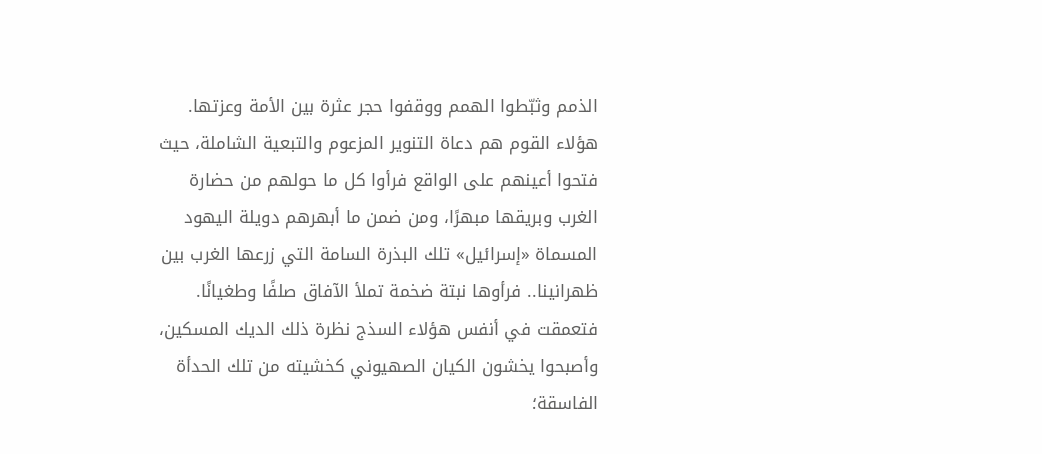الذمم وثبّطوا الهمم ووقفوا حجر عثرة بين الأمة وعزتها. هؤلاء القوم هم دعاة التنوير المزعوم والتبعية الشاملة، حيث فتحوا أعينهم على الواقع فرأوا كل ما حولهم من حضارة الغرب وبريقها مبهرًا، ومن ضمن ما أبهرهم دويلة اليهود المسماة «إسرائيل» تلك البذرة السامة التي زرعها الغرب بين ظهرانينا.. فرأوها نبتة ضخمة تملأ الآفاق صلفًا وطغيانًا.
فتعمقت في أنفس هؤلاء السذج نظرة ذلك الديك المسكين، وأصبحوا يخشون الكيان الصهيوني كخشيته من تلك الحدأة الفاسقة؛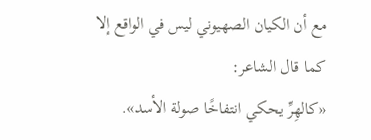مع أن الكيان الصهيوني ليس في الواقع إلا كما قال الشاعر:
«كالهِرِّ يحكي انتفاخًا صولة الأسد».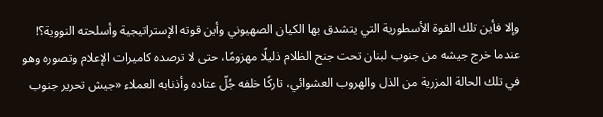وإلا فأين تلك القوة الأسطورية التي يتشدق بها الكيان الصهيوني وأين قوته الإستراتيجية وأسلحته النووية؟! عندما خرج جيشه من جنوب لبنان تحت جنح الظلام ذليلًا مهزومًا، حتى لا ترصده كاميرات الإعلام وتصوره وهو في تلك الحالة المزرية من الذل والهروب العشوائي، تاركًا خلفه جُلّ عتاده وأذنابه العملاء «جيش تحرير جنوب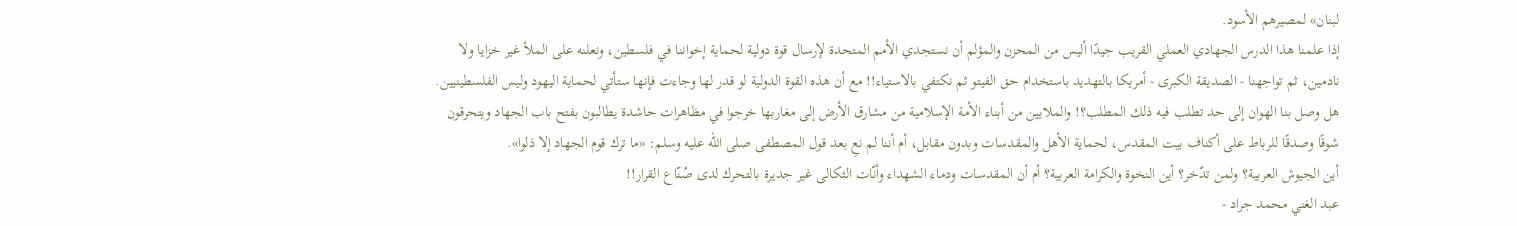لبنان» لمصيرهم الأسود.
إذا علمنا هذا الدرس الجهادي العملي القريب جيدًا أليس من المحزن والمؤلم أن نستجدي الأمم المتحدة لإرسال قوة دولية لحماية إخواننا في فلسطين، ونعلنه على الملأ غير خزايا ولا نادمين، ثم تواجهنا - الصديقة الكبرى - أمريكا بالتهديد باستخدام حق الفيتو ثم نكتفي بالاستياء!! مع أن هذه القوة الدولية لو قدر لها وجاءت فإنها ستأتي لحماية اليهود وليس الفلسطينيين.
هل وصل بنا الهوان إلى حد تطلب فيه ذلك المطلب؟! والملايين من أبناء الأمة الإسلامية من مشارق الأرض إلى مغاربها خرجوا في مظاهرات حاشدة يطالبون بفتح باب الجهاد ويتحرقون شوقًا وصدقًا للرباط على أكناف بيت المقدس، لحماية الأهل والمقدسات وبدون مقابل، أم أننا لم نعِ بعد قول المصطفى صلى الله عليه وسلم: «ما ترك قوم الجهاد إلا ذلوا».
أين الجيوش العربية؟ ولمن تدّخر؟ أين النخوة والكرامة العربية؟ أم أن المقدسات ودماء الشهداء وأنّات الثكالى غير جديرة بالتحرك لدى صُنّاع القرار!!
عبد الغني محمد جراد -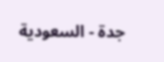جدة - السعودية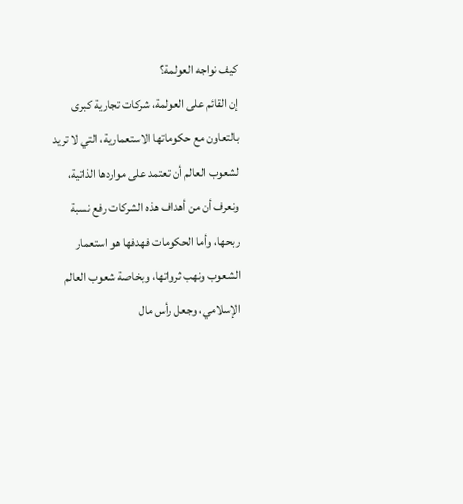كيف نواجه العولمة؟
إن القائم على العولمة، شركات تجارية كبرى بالتعاون مع حكوماتها الاستعمارية، التي لا تريد لشعوب العالم أن تعتمد على مواردها الذاتية، ونعرف أن من أهداف هذه الشركات رفع نسبة ربحها، وأما الحكومات فهدفها هو استعمار الشعوب ونهب ثرواتها، وبخاصة شعوب العالم الإسلامي، وجعل رأس مال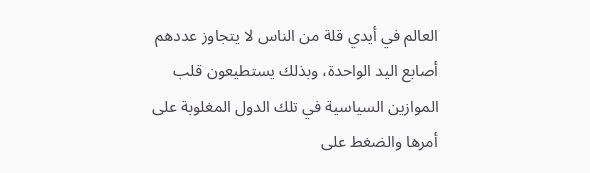العالم في أيدي قلة من الناس لا يتجاوز عددهم أصابع اليد الواحدة، وبذلك يستطيعون قلب الموازين السياسية في تلك الدول المغلوبة على أمرها والضغط على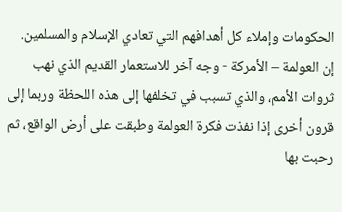الحكومات وإملاء كل أهدافهم التي تعادي الإسلام والمسلمين.
إن العولمة – الأمركة - وجه آخر للاستعمار القديم الذي نهب ثروات الأمم، والذي تسبب في تخلفها إلى هذه اللحظة وربما إلى قرون أخرى إذا نفذت فكرة العولمة وطبقت على أرض الواقع، ثم رحبت بها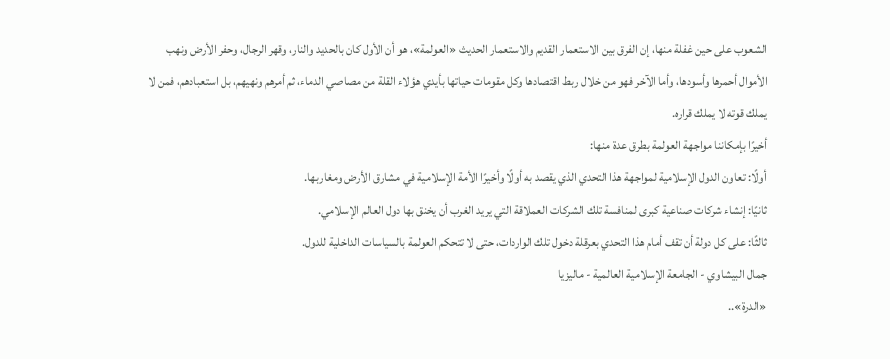الشعوب على حين غفلة منها، إن الفرق بين الاستعمار القديم والاستعمار الحديث «العولمة»، هو أن الأول كان بالحديد والنار، وقهر الرجال، وحفر الأرض ونهب الأموال أحمرها وأسودها، وأما الآخر فهو من خلال ربط اقتصادها وكل مقومات حياتها بأيدي هؤلاء القلة من مصاصي الدماء، ثم أمرهم ونهيهم، بل استعبادهم، فمن لا يملك قوته لا يملك قراره.
أخيرًا بإمكاننا مواجهة العولمة بطرق عدة منها:
أولًا: تعاون الدول الإسلامية لمواجهة هذا التحدي الذي يقصد به أولًا وأخيرًا الأمة الإسلامية في مشارق الأرض ومغاربها.
ثانيًا: إنشاء شركات صناعية كبرى لمنافسة تلك الشركات العملاقة التي يريد الغرب أن يخنق بها دول العالم الإسلامي.
ثالثًا: على كل دولة أن تقف أمام هذا التحدي بعرقلة دخول تلك الواردات، حتى لا تتحكم العولمة بالسياسات الداخلية للدول.
جمال البيشاوي - الجامعة الإسلامية العالمية - ماليزيا
«الدرة»..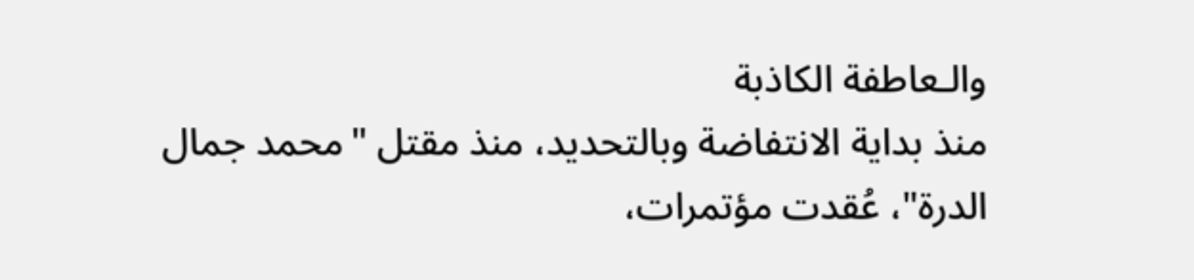والـعاطفة الكاذبة
منذ بداية الانتفاضة وبالتحديد، منذ مقتل "محمد جمال الدرة"، عُقدت مؤتمرات،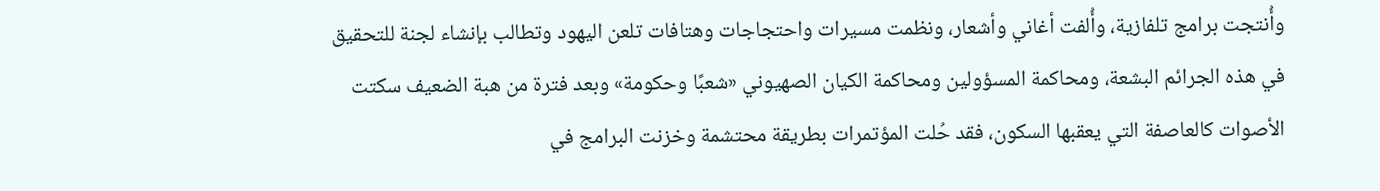وأُنتجت برامج تلفازية، وأُلفت أغاني وأشعار، ونظمت مسيرات واحتجاجات وهتافات تلعن اليهود وتطالب بإنشاء لجنة للتحقيق في هذه الجرائم البشعة، ومحاكمة المسؤولين ومحاكمة الكيان الصهيوني «شعبًا وحكومة» وبعد فترة من هبة الضعيف سكتت الأصوات كالعاصفة التي يعقبها السكون، فقد حُلت المؤتمرات بطريقة محتشمة وخزنت البرامج في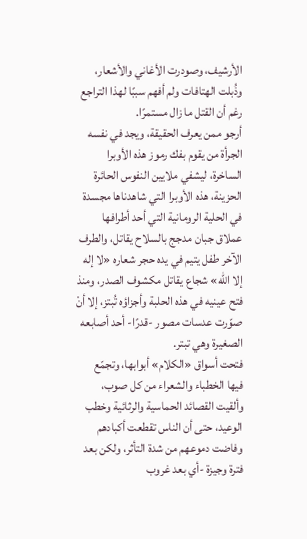الأرشيف، وصودرت الأغاني والأشعار، وذُبلت الهتافات ولم أفهم سببًا لهذا التراجع رغم أن القتل ما زال مستمرًا.
أرجو ممن يعرف الحقيقة، ويجد في نفسه الجرأة من يقوم بفك رموز هذه الأوبرا الساخرة، ليشفي ملايين النفوس الحائرة الحزينة، هذه الأوبرا التي شاهدناها مجسدة في الحلية الرومانية التي أحد أطرافها عملاق جبان مدجج بالسلاح يقاتل، والطرف الآخر طفل يتيم في يده حجر شعاره «لا إله إلا الله» شجاع يقاتل مكشوف الصدر، ومنذ فتح عينيه في هذه الحلبة وأجزاؤه تُبتز، إلا أنْ صوّرت عدسات مصور -قدرًا- أحد أصابعه الصغيرة وهي تبتر.
فتحت أسواق «الكلام» أبوابها، وتجمّع فيها الخطباء والشعراء من كل صوب، وألقيت القصائد الحماسية والرثائية وخطب الوعيد، حتى أن الناس تقطعت أكبادهم وفاضت دموعهم من شدة التأثر، ولكن بعد فترة وجيزة -أي بعد غروب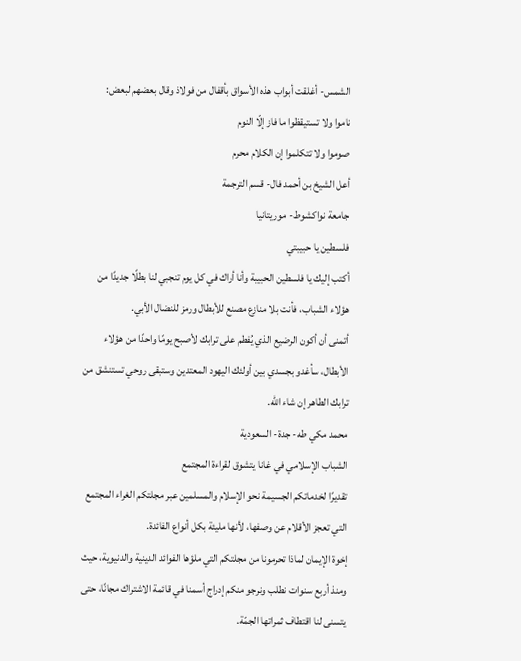الشمس- أغلقت أبواب هذه الأسواق بأقفال من فولاذ وقال بعضهم لبعض:
ناموا ولا تستيقظوا ما فاز إلّا النوم
صوموا ولا تتكلموا إن الكلام محرم
أعل الشيخ بن أحمد فال- قسم الترجمة
جامعة نواكشوط- موريتانيا
فلسطين يا حبيبتي
أكتب إليك يا فلسطين الحبيبة وأنا أراك في كل يوم تنجبي لنا بطلًا جديدًا من هؤلاء الشباب، فأنت بلا منازع مصنع للأبطال ورمز للنضال الأبي.
أتمنى أن أكون الرضيع الذي يُفطم على ترابك لأصبح يومًا واحدًا من هؤلاء الأبطال، سأغدو بجسدي بين أولئك اليهود المعتدين وستبقى روحي تستنشق من ترابك الطاهر إن شاء الله.
محمد مكي طه- جدة- السعودية
الشباب الإسلامي في غانا يتشوق لقراءة المجتمع
تقديرًا لخدماتكم الجسيمة نحو الإسلام والمسلمين عبر مجلتكم الغراء المجتمع التي تعجز الأقلام عن وصفها، لأنها مليئة بكل أنواع الفائدة.
إخوة الإيمان لماذا تحرمونا من مجلتكم التي ملؤها الفوائد الدينية والدنيوية، حيث ومنذ أربع سنوات نطلب ونرجو منكم إدراج أسمنا في قائمة الاشتراك مجانًا، حتى يتسنى لنا اقتطاف ثمراتها الجمّة.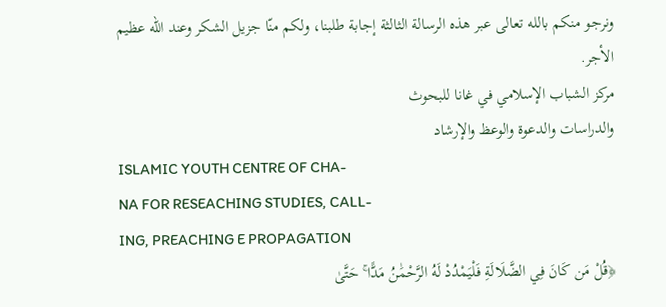ونرجو منكم بالله تعالى عبر هذه الرسالة الثالثة إجابة طلبنا، ولكم منّا جزيل الشكر وعند الله عظيم الأجر.
مركز الشباب الإسلامي في غانا للبحوث
والدراسات والدعوة والوعظ والإرشاد
ISLAMIC YOUTH CENTRE OF CHA-
NA FOR RESEACHING STUDIES, CALL-
ING, PREACHING E PROPAGATION
﴿قُلْ مَن كَانَ فِي الضَّلَالَةِ فَلْيَمْدُدْ لَهُ الرَّحْمَٰنُ مَدًّا ۚ حَتَّىٰ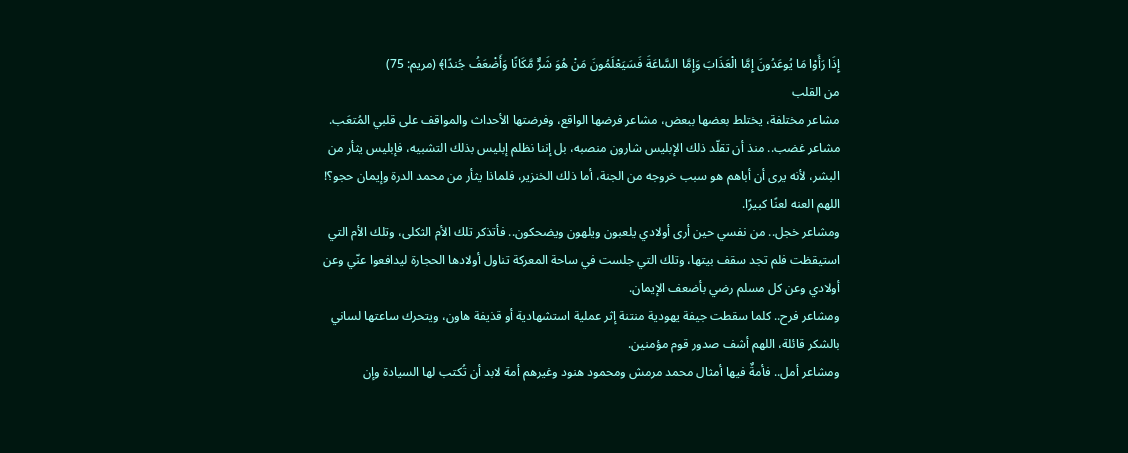إِذَا رَأَوْا مَا يُوعَدُونَ إِمَّا الْعَذَابَ وَإِمَّا السَّاعَةَ فَسَيَعْلَمُونَ مَنْ هُوَ شَرٌّ مَّكَانًا وَأَضْعَفُ جُندًا﴾ (مريم: 75)
من القلب
مشاعر مختلفة، يختلط بعضها ببعض، مشاعر فرضها الواقع، وفرضتها الأحداث والمواقف على قلبي المُتعَب.
مشاعر غضب.. منذ أن تقلّد ذلك الإبليس شارون منصبه، بل إننا نظلم إبليس بذلك التشبيه، فإبليس يثأر من البشر، لأنه يرى أن أباهم هو سبب خروجه من الجنة، أما ذلك الخنزير، فلماذا يثأر من محمد الدرة وإيمان حجو؟! اللهم العنه لعنًا كبيرًا.
ومشاعر خجل.. من نفسي حين أرى أولادي يلعبون ويلهون ويضحكون.. فأتذكر تلك الأم الثكلى، وتلك الأم التي استيقظت فلم تجد سقف بيتها، وتلك التي جلست في ساحة المعركة تناول أولادها الحجارة ليدافعوا عنّي وعن أولادي وعن كل مسلم رضي بأضعف الإيمان.
ومشاعر فرح.. كلما سقطت جيفة يهودية منتنة إثر عملية استشهادية أو قذيفة هاون، ويتحرك ساعتها لساني بالشكر قائلة، اللهم أشف صدور قوم مؤمنين.
ومشاعر أمل.. فأمةٌ فيها أمثال محمد مرمش ومحمود هنود وغيرهم أمة لابد أن تُكتب لها السيادة وإن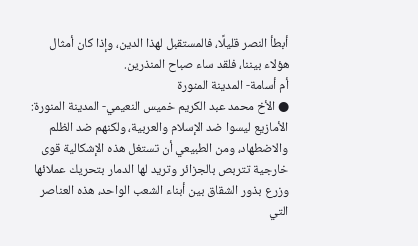أبطأ النصر قليلًا، فالمستقبل لهذا الدين، وإذا كان أمثال هؤلاء بيننا، فلقد ساء صباح المنذرين.
أم أسامة- المدينة المنورة
● الأخ محمد عبد الكريم خميس النعيمي- المدينة المنورة: الأمازيع ليسوا ضد الإسلام والعربية، ولكنهم ضد الظلم والاضطهاد، ومن الطبيعي أن تستغل هذه الإشكالية قوى خارجية تتربص بالجزائر وتريد لها الدمار بتحريك عملائها وزرع بذور الشقاق بين أبناء الشعب الواحد، هذه العناصر التي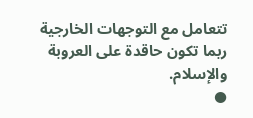تتعامل مع التوجهات الخارجية ربما تكون حاقدة على العروبة والإسلام.
●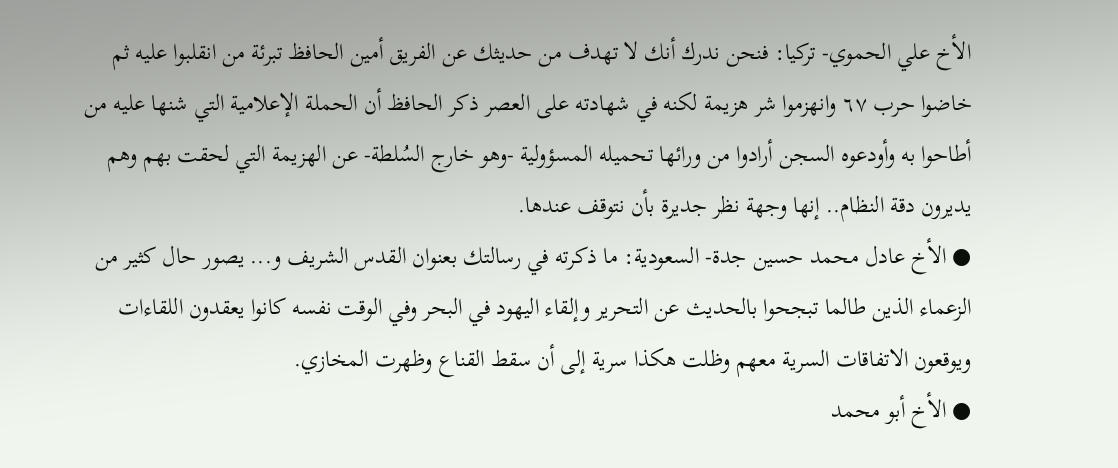الأخ علي الحموي- تركيا: فنحن ندرك أنك لا تهدف من حديثك عن الفريق أمين الحافظ تبرئة من انقلبوا عليه ثم خاضوا حرب ٦٧ وانهزموا شر هزيمة لكنه في شهادته على العصر ذكر الحافظ أن الحملة الإعلامية التي شنها عليه من أطاحوا به وأودعوه السجن أرادوا من ورائها تحميله المسؤولية -وهو خارج السُلطة- عن الهزيمة التي لحقت بهم وهم يديرون دقة النظام.. إنها وجهة نظر جديرة بأن نتوقف عندها.
● الأخ عادل محمد حسين جدة- السعودية: ما ذكرته في رسالتك بعنوان القدس الشريف و... يصور حال كثير من الزعماء الذين طالما تبجحوا بالحديث عن التحرير وإلقاء اليهود في البحر وفي الوقت نفسه كانوا يعقدون اللقاءات ويوقعون الاتفاقات السرية معهم وظلت هكذا سرية إلى أن سقط القناع وظهرت المخازي.
● الأخ أبو محمد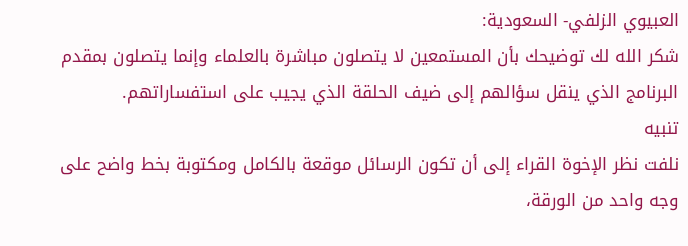العبيوي الزلفي- السعودية:
شكر الله لك توضيحك بأن المستمعين لا يتصلون مباشرة بالعلماء وإنما يتصلون بمقدم البرنامج الذي ينقل سؤالهم إلى ضيف الحلقة الذي يجيب على استفساراتهم.
تنبيه
نلفت نظر الإخوة القراء إلى أن تكون الرسائل موقعة بالكامل ومكتوبة بخط واضح على وجه واحد من الورقة،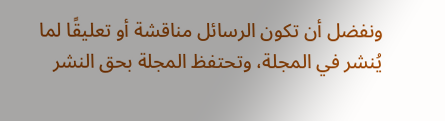ونفضل أن تكون الرسائل مناقشة أو تعليقًا لما يُنشر في المجلة، وتحتفظ المجلة بحق النشر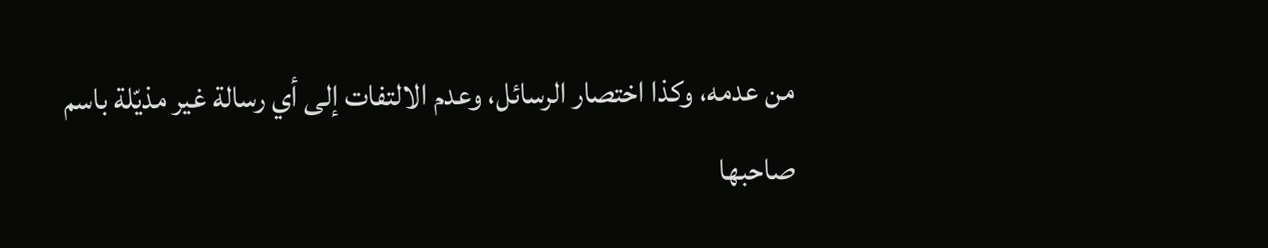من عدمه، وكذا اختصار الرسائل، وعدم الالتفات إلى أي رسالة غير مذيّلة باسم صاحبها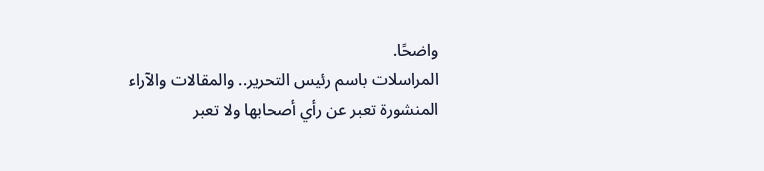واضحًا.
المراسلات باسم رئيس التحرير.. والمقالات والآراء المنشورة تعبر عن رأي أصحابها ولا تعبر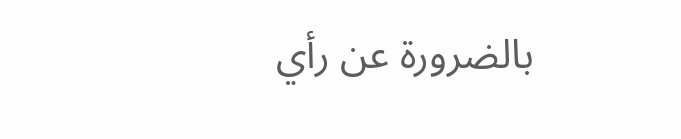بالضرورة عن رأي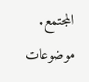المجتمع.
موضوعات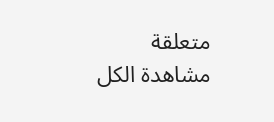متعلقة
مشاهدة الكل